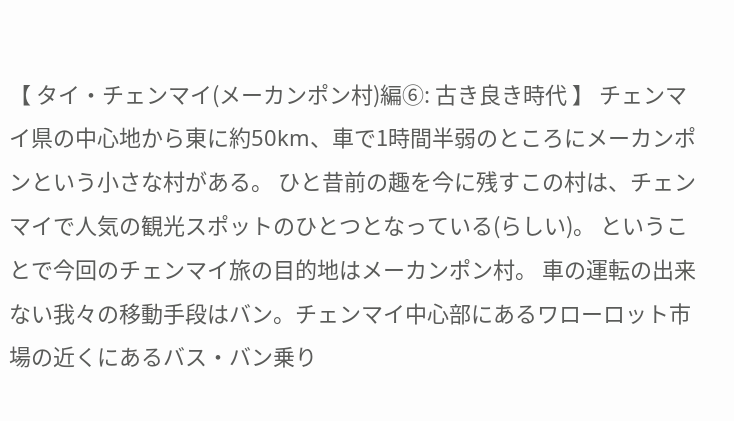【 タイ・チェンマイ(メーカンポン村)編⑥: 古き良き時代 】 チェンマイ県の中心地から東に約50km、車で1時間半弱のところにメーカンポンという小さな村がある。 ひと昔前の趣を今に残すこの村は、チェンマイで人気の観光スポットのひとつとなっている(らしい)。 ということで今回のチェンマイ旅の目的地はメーカンポン村。 車の運転の出来ない我々の移動手段はバン。チェンマイ中心部にあるワローロット市場の近くにあるバス・バン乗り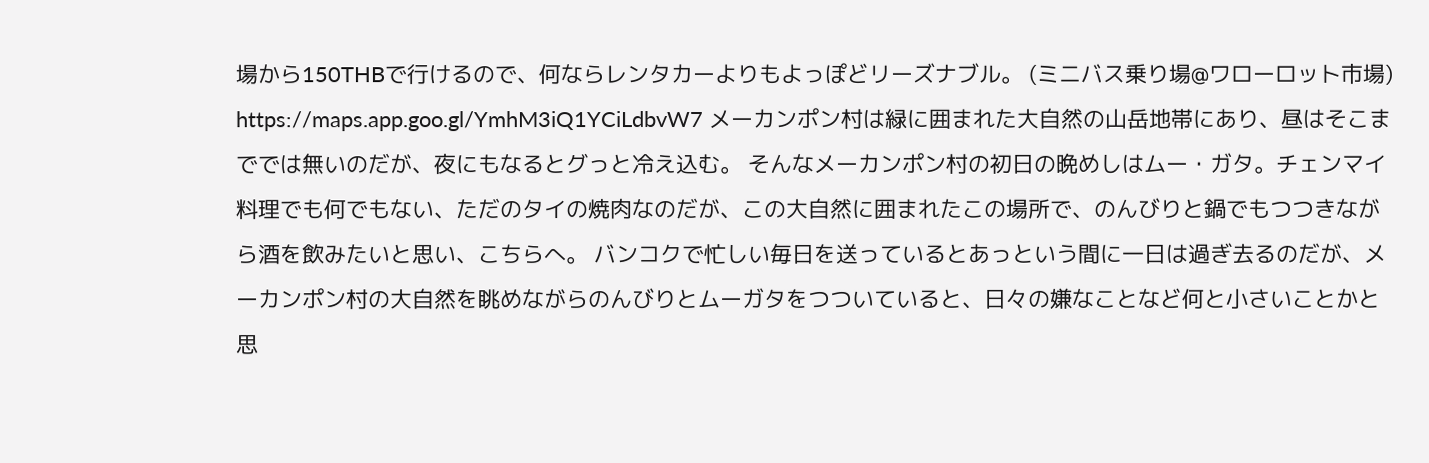場から150THBで行けるので、何ならレンタカーよりもよっぽどリーズナブル。 (ミニバス乗り場@ワローロット市場) https://maps.app.goo.gl/YmhM3iQ1YCiLdbvW7 メーカンポン村は緑に囲まれた大自然の山岳地帯にあり、昼はそこまででは無いのだが、夜にもなるとグっと冷え込む。 そんなメーカンポン村の初日の晩めしはムー・ガタ。チェンマイ料理でも何でもない、ただのタイの焼肉なのだが、この大自然に囲まれたこの場所で、のんびりと鍋でもつつきながら酒を飲みたいと思い、こちらへ。 バンコクで忙しい毎日を送っているとあっという間に一日は過ぎ去るのだが、メーカンポン村の大自然を眺めながらのんびりとムーガタをつついていると、日々の嫌なことなど何と小さいことかと思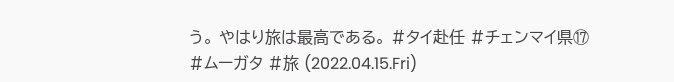う。 やはり旅は最高である。 #タイ赴任 #チェンマイ県⑰ #ムーガタ #旅 (2022.04.15.Fri)